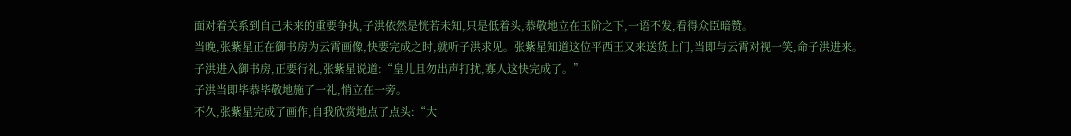面对着关系到自己未来的重要争执,子洪依然是恍若未知,只是低着头,恭敬地立在玉阶之下,一语不发,看得众臣暗赞。
当晚,张紫星正在御书房为云霄画像,快要完成之时,就听子洪求见。张紫星知道这位平西王又来送货上门,当即与云霄对视一笑,命子洪进来。
子洪进入御书房,正要行礼,张紫星说道:“皇儿且勿出声打扰,寡人这快完成了。”
子洪当即毕恭毕敬地施了一礼,悄立在一旁。
不久,张紫星完成了画作,自我欣赏地点了点头:“大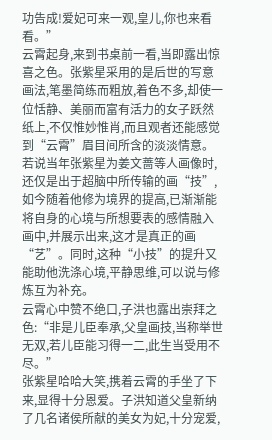功告成!爱妃可来一观,皇儿,你也来看看。”
云霄起身,来到书桌前一看,当即露出惊喜之色。张紫星采用的是后世的写意画法,笔墨简练而粗放,着色不多,却使一位恬静、美丽而富有活力的女子跃然纸上,不仅惟妙惟肖,而且观者还能感觉到“云霄”眉目间所含的淡淡情意。
若说当年张紫星为姜文蔷等人画像时,还仅是出于超脑中所传输的画“技”,如今随着他修为境界的提高,已渐渐能将自身的心境与所想要表的感情融入画中,并展示出来,这才是真正的画“艺”。同时,这种“小技”的提升又能助他洗涤心境,平静思维,可以说与修炼互为补充。
云霄心中赞不绝口,子洪也露出崇拜之色:“非是儿臣奉承,父皇画技,当称举世无双,若儿臣能习得一二,此生当受用不尽。”
张紫星哈哈大笑,携着云霄的手坐了下来,显得十分恩爱。子洪知道父皇新纳了几名诸侯所献的美女为妃,十分宠爱,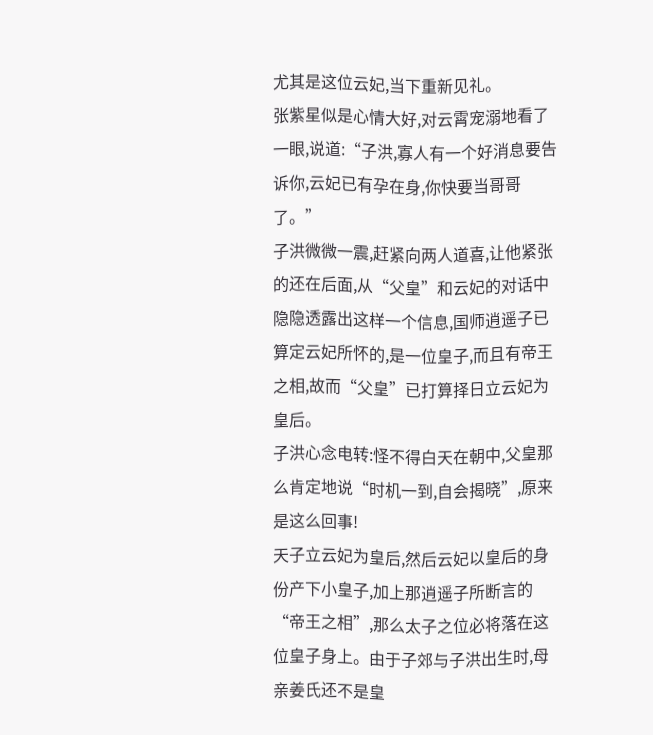尤其是这位云妃,当下重新见礼。
张紫星似是心情大好,对云霄宠溺地看了一眼,说道:“子洪,寡人有一个好消息要告诉你,云妃已有孕在身,你快要当哥哥了。”
子洪微微一震,赶紧向两人道喜,让他紧张的还在后面,从“父皇”和云妃的对话中隐隐透露出这样一个信息,国师逍遥子已算定云妃所怀的,是一位皇子,而且有帝王之相,故而“父皇”已打算择日立云妃为皇后。
子洪心念电转:怪不得白天在朝中,父皇那么肯定地说“时机一到,自会揭晓”,原来是这么回事!
天子立云妃为皇后,然后云妃以皇后的身份产下小皇子,加上那逍遥子所断言的“帝王之相”,那么太子之位必将落在这位皇子身上。由于子郊与子洪出生时,母亲姜氏还不是皇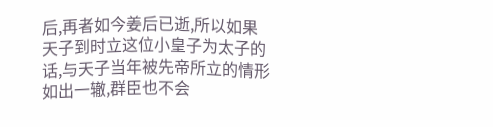后,再者如今姜后已逝,所以如果天子到时立这位小皇子为太子的话,与天子当年被先帝所立的情形如出一辙,群臣也不会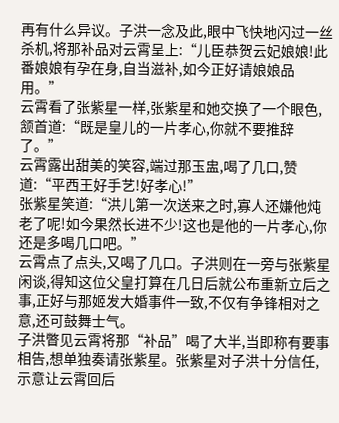再有什么异议。子洪一念及此,眼中飞快地闪过一丝杀机,将那补品对云霄呈上:“儿臣恭贺云妃娘娘!此番娘娘有孕在身,自当滋补,如今正好请娘娘品用。”
云霄看了张紫星一样,张紫星和她交换了一个眼色,颔首道:“既是皇儿的一片孝心,你就不要推辞了。”
云霄露出甜美的笑容,端过那玉盅,喝了几口,赞道:“平西王好手艺!好孝心!”
张紫星笑道:“洪儿第一次送来之时,寡人还嫌他炖老了呢!如今果然长进不少!这也是他的一片孝心,你还是多喝几口吧。”
云霄点了点头,又喝了几口。子洪则在一旁与张紫星闲谈,得知这位父皇打算在几日后就公布重新立后之事,正好与那姬发大婚事件一致,不仅有争锋相对之意,还可鼓舞士气。
子洪瞥见云霄将那“补品”喝了大半,当即称有要事相告,想单独奏请张紫星。张紫星对子洪十分信任,示意让云霄回后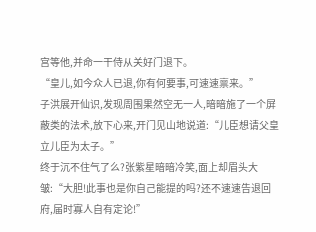宫等他,并命一干侍从关好门退下。
“皇儿,如今众人已退,你有何要事,可速速禀来。”
子洪展开仙识,发现周围果然空无一人,暗暗施了一个屏蔽类的法术,放下心来,开门见山地说道:“儿臣想请父皇立儿臣为太子。”
终于沉不住气了么?张紫星暗暗冷笑,面上却眉头大皱:“大胆!此事也是你自己能提的吗?还不速速告退回府,届时寡人自有定论!”